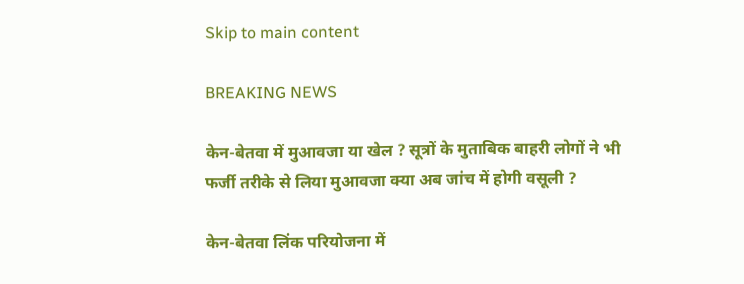Skip to main content

BREAKING NEWS

केन-बेतवा में मुआवजा या खेल ? सूत्रों के मुताबिक बाहरी लोगों ने भी फर्जी तरीके से लिया मुआवजा क्या अब जांच में होगी वसूली ?

केन-बेतवा लिंक परियोजना में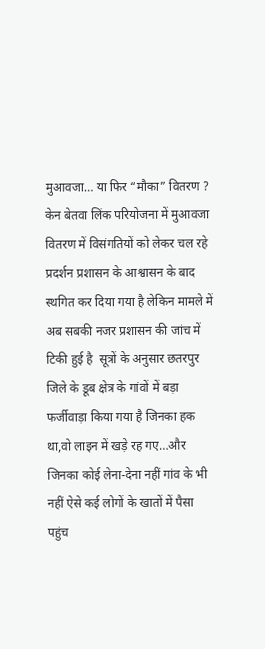मुआवजा… या फिर “मौका” वितरण ? केन बेतवा लिंक परियोजना में मुआवजा वितरण में विसंगतियों को लेकर चल रहे प्रदर्शन प्रशासन के आश्वासन के बाद स्थगित कर दिया गया है लेकिन मामले में अब सबकी नजर प्रशासन की जांच में टिकी हुई है  सूत्रों के अनुसार छतरपुर जिले के डूब क्षेत्र के गांवों में बड़ा फर्जीवाड़ा किया गया है जिनका हक था,वो लाइन में खड़े रह गए…और जिनका कोई लेना-देना नहीं गांव के भी नहीं ऐसे कई लोगों के खातों में पैसा पहुंच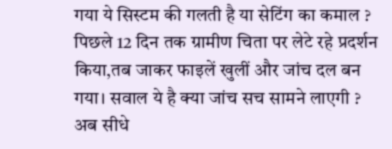गया ये सिस्टम की गलती है या सेटिंग का कमाल ? पिछले 12 दिन तक ग्रामीण चिता पर लेटे रहे प्रदर्शन किया,तब जाकर फाइलें खुलीं और जांच दल बन गया। सवाल ये है क्या जांच सच सामने लाएगी ? अब सीधे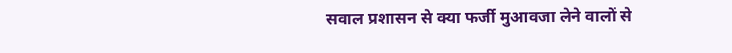सवाल प्रशासन से क्या फर्जी मुआवजा लेने वालों से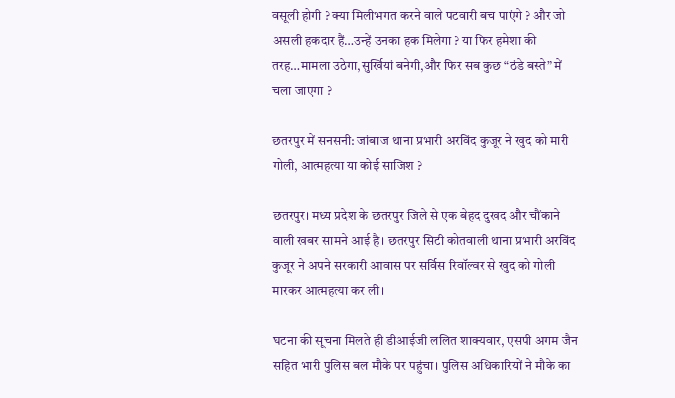वसूली होगी ? क्या मिलीभगत करने वाले पटवारी बच पाएंगे ? और जो असली हकदार हैं…उन्हें उनका हक मिलेगा ? या फिर हमेशा की तरह…मामला उठेगा,सुर्खियां बनेगी,और फिर सब कुछ “ठंडे बस्ते” में चला जाएगा ?

छतरपुर में सनसनी: जांबाज थाना प्रभारी अरविंद कुजूर ने खुद को मारी गोली, आत्महत्या या कोई साजिश ?

छतरपुर। मध्य प्रदेश के छतरपुर जिले से एक बेहद दुखद और चौंकाने वाली खबर सामने आई है। छतरपुर सिटी कोतवाली थाना प्रभारी अरविंद कुजूर ने अपने सरकारी आवास पर सर्विस रिवॉल्वर से खुद को गोली मारकर आत्महत्या कर ली।

घटना की सूचना मिलते ही डीआईजी ललित शाक्यवार, एसपी अगम जैन सहित भारी पुलिस बल मौके पर पहुंचा। पुलिस अधिकारियों ने मौके का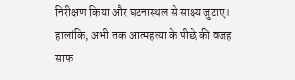निरीक्षण किया और घटनास्थल से साक्ष्य जुटाए। हालांकि, अभी तक आत्महत्या के पीछे की वजह साफ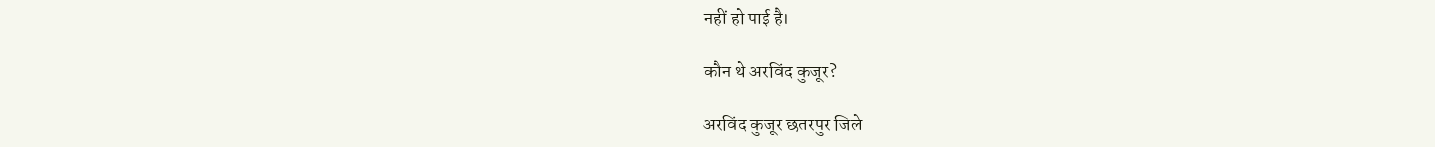नहीं हो पाई है।

कौन थे अरविंद कुजूर?

अरविंद कुजूर छतरपुर जिले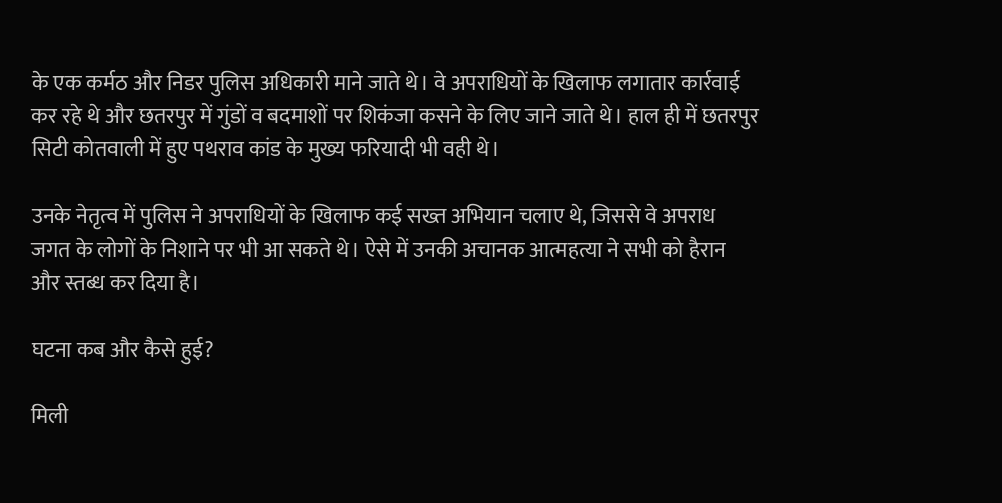के एक कर्मठ और निडर पुलिस अधिकारी माने जाते थे। वे अपराधियों के खिलाफ लगातार कार्रवाई कर रहे थे और छतरपुर में गुंडों व बदमाशों पर शिकंजा कसने के लिए जाने जाते थे। हाल ही में छतरपुर सिटी कोतवाली में हुए पथराव कांड के मुख्य फरियादी भी वही थे।

उनके नेतृत्व में पुलिस ने अपराधियों के खिलाफ कई सख्त अभियान चलाए थे, जिससे वे अपराध जगत के लोगों के निशाने पर भी आ सकते थे। ऐसे में उनकी अचानक आत्महत्या ने सभी को हैरान और स्तब्ध कर दिया है।

घटना कब और कैसे हुई?

मिली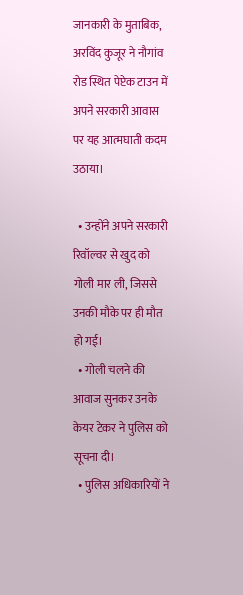जानकारी के मुताबिक, अरविंद कुजूर ने नौगांव रोड स्थित पेप्टेक टाउन में अपने सरकारी आवास पर यह आत्मघाती कदम उठाया।

  • उन्होंने अपने सरकारी रिवॉल्वर से खुद को गोली मार ली, जिससे उनकी मौके पर ही मौत हो गई।
  • गोली चलने की आवाज सुनकर उनके केयर टेकर ने पुलिस को सूचना दी।
  • पुलिस अधिकारियों ने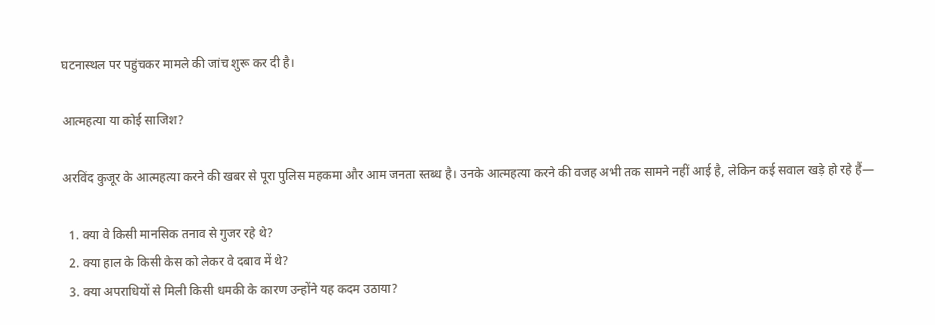घटनास्थल पर पहुंचकर मामले की जांच शुरू कर दी है।

आत्महत्या या कोई साजिश?

अरविंद कुजूर के आत्महत्या करने की खबर से पूरा पुलिस महकमा और आम जनता स्तब्ध है। उनके आत्महत्या करने की वजह अभी तक सामने नहीं आई है, लेकिन कई सवाल खड़े हो रहे हैं—

  1. क्या वे किसी मानसिक तनाव से गुजर रहे थे?
  2. क्या हाल के किसी केस को लेकर वे दबाव में थे?
  3. क्या अपराधियों से मिली किसी धमकी के कारण उन्होंने यह कदम उठाया?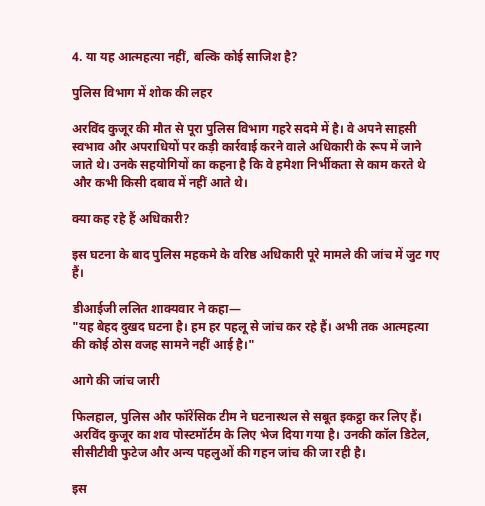4. या यह आत्महत्या नहीं, बल्कि कोई साजिश है?

पुलिस विभाग में शोक की लहर

अरविंद कुजूर की मौत से पूरा पुलिस विभाग गहरे सदमे में है। वे अपने साहसी स्वभाव और अपराधियों पर कड़ी कार्रवाई करने वाले अधिकारी के रूप में जाने जाते थे। उनके सहयोगियों का कहना है कि वे हमेशा निर्भीकता से काम करते थे और कभी किसी दबाव में नहीं आते थे।

क्या कह रहे हैं अधिकारी?

इस घटना के बाद पुलिस महकमे के वरिष्ठ अधिकारी पूरे मामले की जांच में जुट गए हैं।

डीआईजी ललित शाक्यवार ने कहा—
"यह बेहद दुखद घटना है। हम हर पहलू से जांच कर रहे हैं। अभी तक आत्महत्या की कोई ठोस वजह सामने नहीं आई है।"

आगे की जांच जारी

फिलहाल, पुलिस और फॉरेंसिक टीम ने घटनास्थल से सबूत इकट्ठा कर लिए हैं। अरविंद कुजूर का शव पोस्टमॉर्टम के लिए भेज दिया गया है। उनकी कॉल डिटेल, सीसीटीवी फुटेज और अन्य पहलुओं की गहन जांच की जा रही है।

इस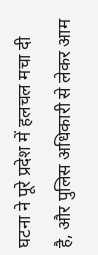घटना ने पूरे प्रदेश में हलचल मचा दी है, और पुलिस अधिकारी से लेकर आम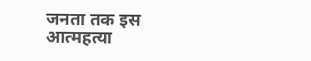जनता तक इस आत्महत्या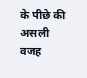के पीछे की असली वजह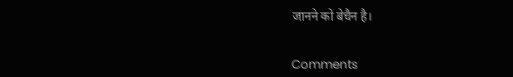जानने को बेचैन है।


Comments